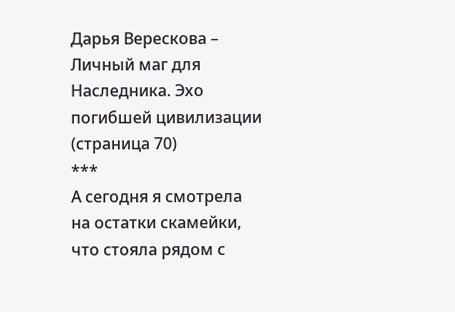Дарья Верескова – Личный маг для Наследника. Эхо погибшей цивилизации (страница 70)
***
А сегодня я смотрела на остатки скамейки, что стояла рядом с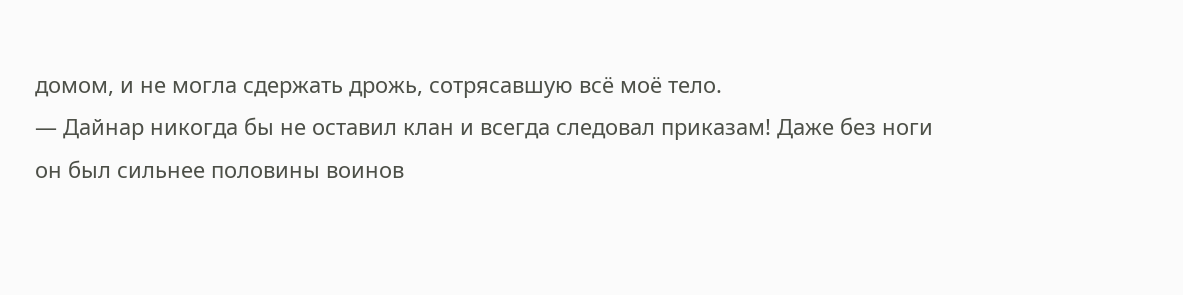домом, и не могла сдержать дрожь, сотрясавшую всё моё тело.
— Дайнар никогда бы не оставил клан и всегда следовал приказам! Даже без ноги он был сильнее половины воинов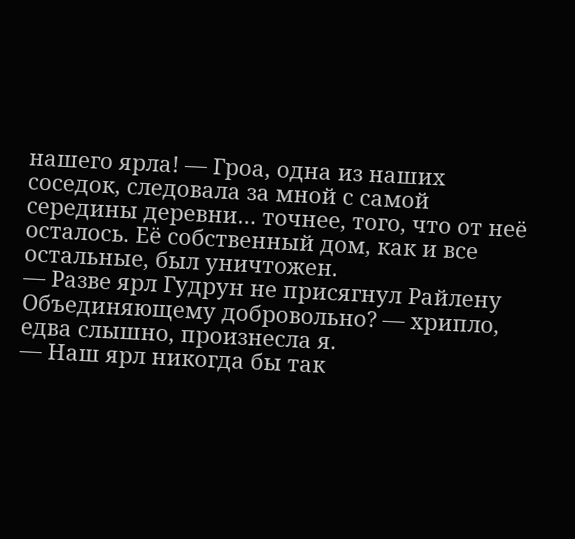нашего ярла! — Гроа, одна из наших соседок, следовала за мной с самой середины деревни… точнее, того, что от неё осталось. Её собственный дом, как и все остальные, был уничтожен.
— Разве ярл Гудрун не присягнул Райлену Объединяющему добровольно? — хрипло, едва слышно, произнесла я.
— Наш ярл никогда бы так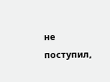не поступил,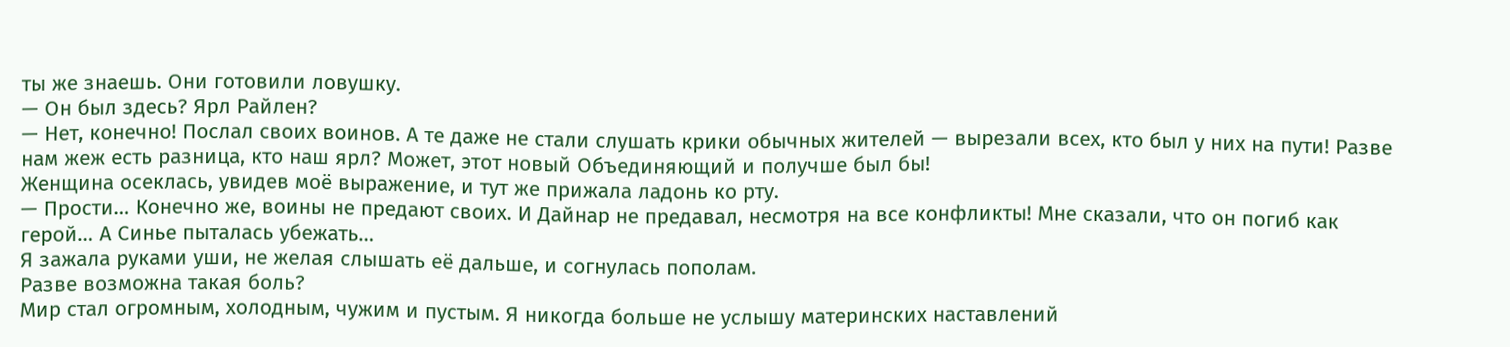ты же знаешь. Они готовили ловушку.
— Он был здесь? Ярл Райлен?
— Нет, конечно! Послал своих воинов. А те даже не стали слушать крики обычных жителей — вырезали всех, кто был у них на пути! Разве нам жеж есть разница, кто наш ярл? Может, этот новый Объединяющий и получше был бы!
Женщина осеклась, увидев моё выражение, и тут же прижала ладонь ко рту.
— Прости… Конечно же, воины не предают своих. И Дайнар не предавал, несмотря на все конфликты! Мне сказали, что он погиб как герой… А Синье пыталась убежать…
Я зажала руками уши, не желая слышать её дальше, и согнулась пополам.
Разве возможна такая боль?
Мир стал огромным, холодным, чужим и пустым. Я никогда больше не услышу материнских наставлений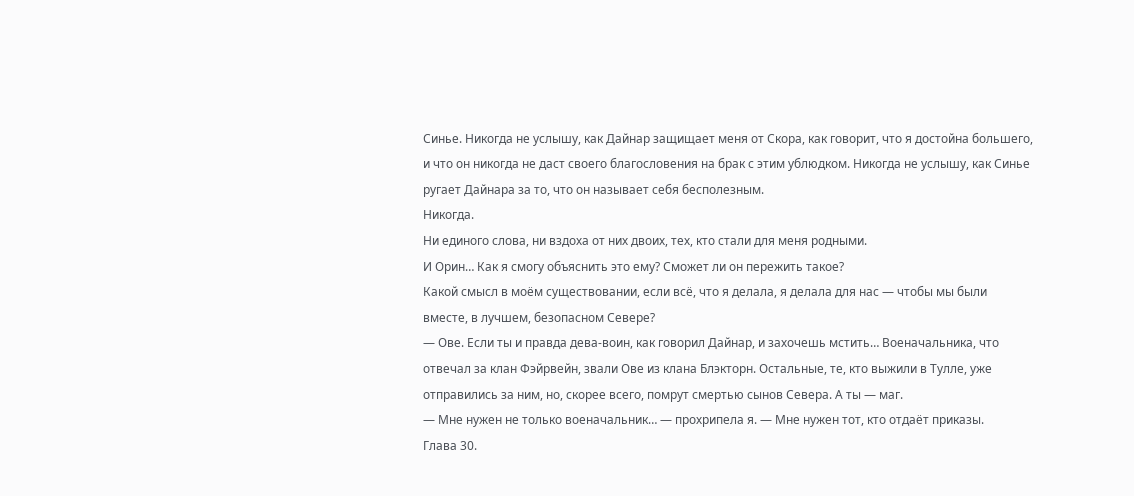Синье. Никогда не услышу, как Дайнар защищает меня от Скора, как говорит, что я достойна большего, и что он никогда не даст своего благословения на брак с этим ублюдком. Никогда не услышу, как Синье ругает Дайнара за то, что он называет себя бесполезным.
Никогда.
Ни единого слова, ни вздоха от них двоих, тех, кто стали для меня родными.
И Орин… Как я смогу объяснить это ему? Сможет ли он пережить такое?
Какой смысл в моём существовании, если всё, что я делала, я делала для нас — чтобы мы были вместе, в лучшем, безопасном Севере?
— Ове. Если ты и правда дева-воин, как говорил Дайнар, и захочешь мстить… Военачальника, что отвечал за клан Фэйрвейн, звали Ове из клана Блэкторн. Остальные, те, кто выжили в Тулле, уже отправились за ним, но, скорее всего, помрут смертью сынов Севера. А ты — маг.
— Мне нужен не только военачальник… — прохрипела я. — Мне нужен тот, кто отдаёт приказы.
Глава 30.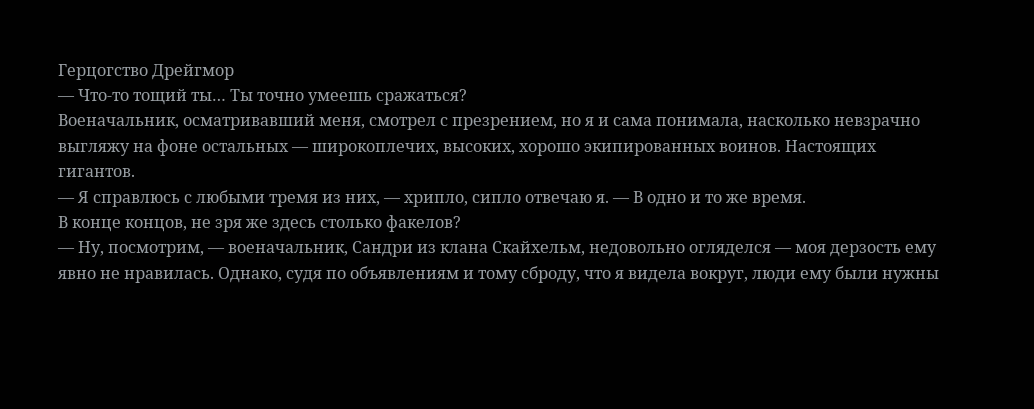Герцогство Дрейгмор
— Что-то тощий ты… Ты точно умеешь сражаться?
Военачальник, осматривавший меня, смотрел с презрением, но я и сама понимала, насколько невзрачно выгляжу на фоне остальных — широкоплечих, высоких, хорошо экипированных воинов. Настоящих гигантов.
— Я справлюсь с любыми тремя из них, — хрипло, сипло отвечаю я. — В одно и то же время.
В конце концов, не зря же здесь столько факелов?
— Ну, посмотрим, — военачальник, Сандри из клана Скайхельм, недовольно огляделся — моя дерзость ему явно не нравилась. Однако, судя по объявлениям и тому сброду, что я видела вокруг, люди ему были нужны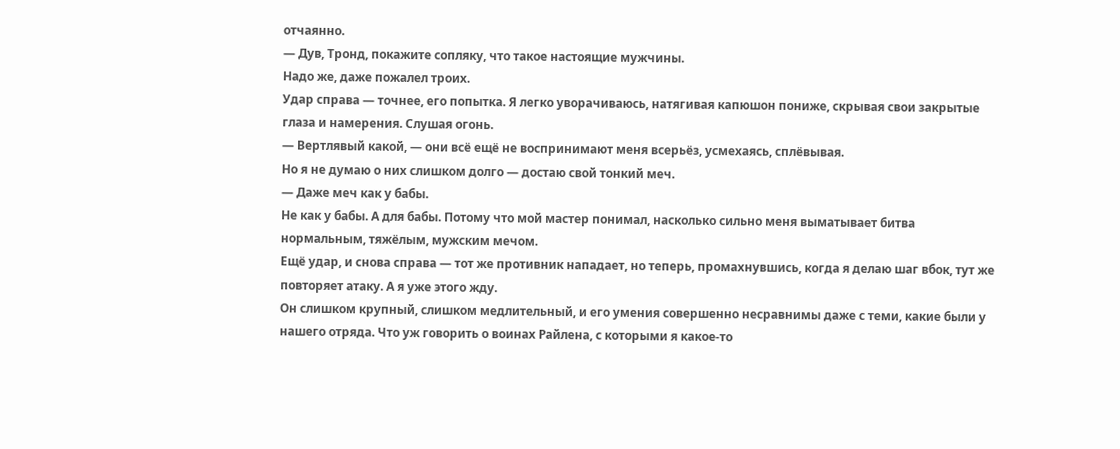отчаянно.
— Дув, Тронд, покажите сопляку, что такое настоящие мужчины.
Надо же, даже пожалел троих.
Удар справа — точнее, его попытка. Я легко уворачиваюсь, натягивая капюшон пониже, скрывая свои закрытые глаза и намерения. Слушая огонь.
— Вертлявый какой, — они всё ещё не воспринимают меня всерьёз, усмехаясь, сплёвывая.
Но я не думаю о них слишком долго — достаю свой тонкий меч.
— Даже меч как у бабы.
Не как у бабы. А для бабы. Потому что мой мастер понимал, насколько сильно меня выматывает битва нормальным, тяжёлым, мужским мечом.
Ещё удар, и снова справа — тот же противник нападает, но теперь, промахнувшись, когда я делаю шаг вбок, тут же повторяет атаку. А я уже этого жду.
Он слишком крупный, слишком медлительный, и его умения совершенно несравнимы даже с теми, какие были у нашего отряда. Что уж говорить о воинах Райлена, с которыми я какое-то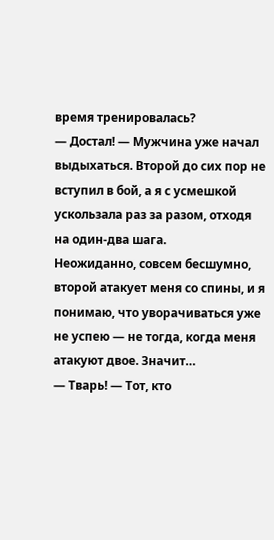время тренировалась?
— Достал! — Мужчина уже начал выдыхаться. Второй до сих пор не вступил в бой, а я с усмешкой ускользала раз за разом, отходя на один-два шага.
Неожиданно, совсем бесшумно, второй атакует меня со спины, и я понимаю, что уворачиваться уже не успею — не тогда, когда меня атакуют двое. Значит…
— Тварь! — Тот, кто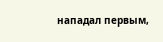нападал первым,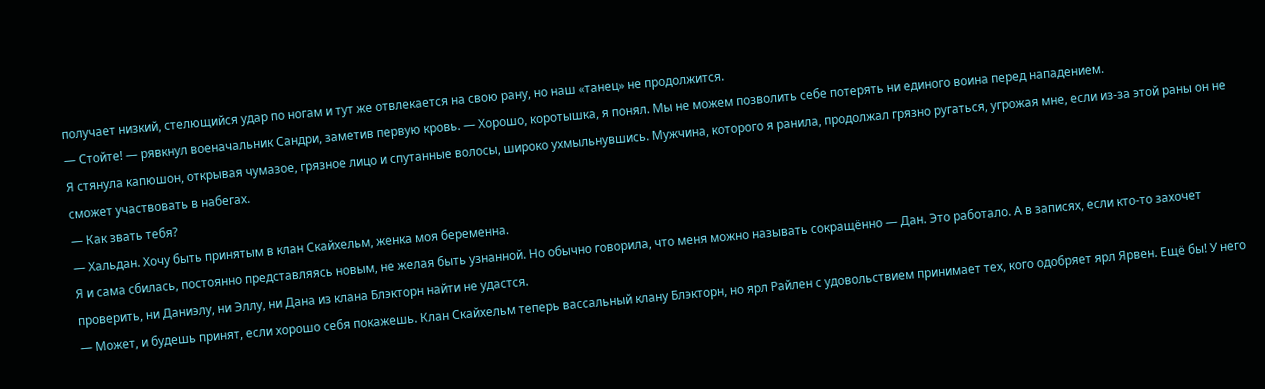получает низкий, стелющийся удар по ногам и тут же отвлекается на свою рану, но наш «танец» не продолжится.
— Стойте! — рявкнул военачальник Сандри, заметив первую кровь. — Хорошо, коротышка, я понял. Мы не можем позволить себе потерять ни единого воина перед нападением.
Я стянула капюшон, открывая чумазое, грязное лицо и спутанные волосы, широко ухмыльнувшись. Мужчина, которого я ранила, продолжал грязно ругаться, угрожая мне, если из-за этой раны он не сможет участвовать в набегах.
— Как звать тебя?
— Хальдан. Хочу быть принятым в клан Скайхельм, женка моя беременна.
Я и сама сбилась, постоянно представляясь новым, не желая быть узнанной. Но обычно говорила, что меня можно называть сокращённо — Дан. Это работало. А в записях, если кто-то захочет проверить, ни Даниэлу, ни Эллу, ни Дана из клана Блэкторн найти не удастся.
— Может, и будешь принят, если хорошо себя покажешь. Клан Скайхельм теперь вассальный клану Блэкторн, но ярл Райлен с удовольствием принимает тех, кого одобряет ярл Ярвен. Ещё бы! У него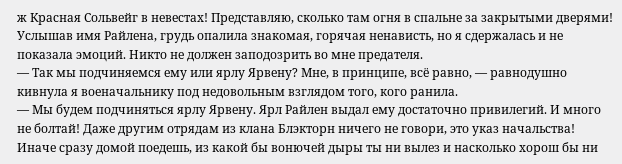ж Красная Сольвейг в невестах! Представляю, сколько там огня в спальне за закрытыми дверями!
Услышав имя Райлена, грудь опалила знакомая, горячая ненависть, но я сдержалась и не показала эмоций. Никто не должен заподозрить во мне предателя.
— Так мы подчиняемся ему или ярлу Ярвену? Мне, в принципе, всё равно, — равнодушно кивнула я военачальнику под недовольным взглядом того, кого ранила.
— Мы будем подчиняться ярлу Ярвену. Ярл Райлен выдал ему достаточно привилегий. И много не болтай! Даже другим отрядам из клана Блэкторн ничего не говори, это указ начальства! Иначе сразу домой поедешь, из какой бы вонючей дыры ты ни вылез и насколько хорош бы ни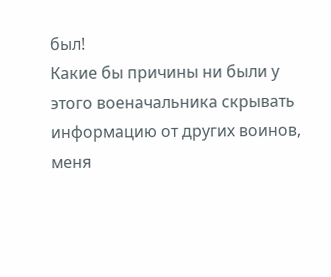был!
Какие бы причины ни были у этого военачальника скрывать информацию от других воинов, меня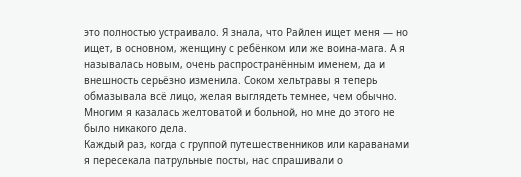это полностью устраивало. Я знала, что Райлен ищет меня — но ищет, в основном, женщину с ребёнком или же воина-мага. А я называлась новым, очень распространённым именем, да и внешность серьёзно изменила. Соком хельтравы я теперь обмазывала всё лицо, желая выглядеть темнее, чем обычно. Многим я казалась желтоватой и больной, но мне до этого не было никакого дела.
Каждый раз, когда с группой путешественников или караванами я пересекала патрульные посты, нас спрашивали о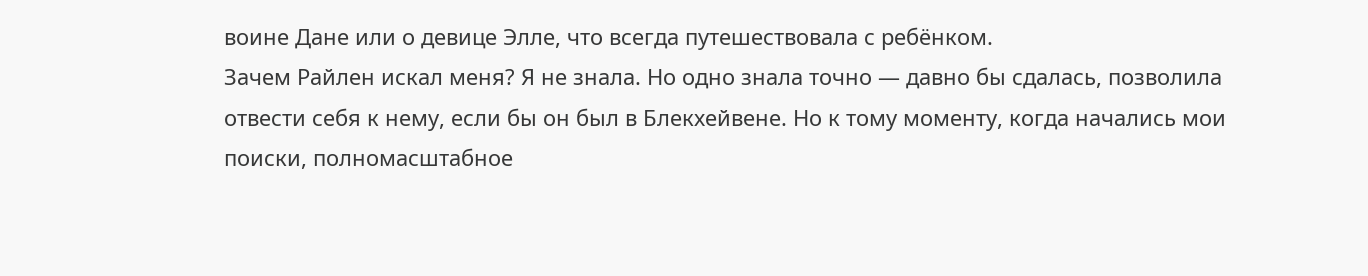воине Дане или о девице Элле, что всегда путешествовала с ребёнком.
Зачем Райлен искал меня? Я не знала. Но одно знала точно — давно бы сдалась, позволила отвести себя к нему, если бы он был в Блекхейвене. Но к тому моменту, когда начались мои поиски, полномасштабное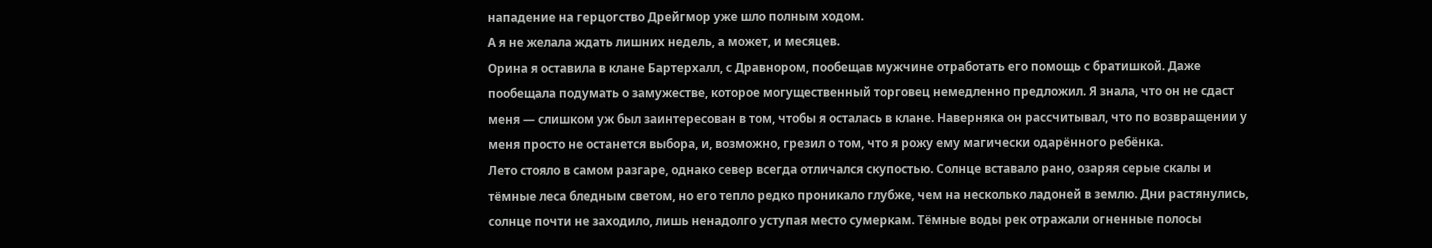нападение на герцогство Дрейгмор уже шло полным ходом.
А я не желала ждать лишних недель, а может, и месяцев.
Орина я оставила в клане Бартерхалл, с Дравнором, пообещав мужчине отработать его помощь с братишкой. Даже пообещала подумать о замужестве, которое могущественный торговец немедленно предложил. Я знала, что он не сдаст меня — слишком уж был заинтересован в том, чтобы я осталась в клане. Наверняка он рассчитывал, что по возвращении у меня просто не останется выбора, и, возможно, грезил о том, что я рожу ему магически одарённого ребёнка.
Лето стояло в самом разгаре, однако север всегда отличался скупостью. Солнце вставало рано, озаряя серые скалы и тёмные леса бледным светом, но его тепло редко проникало глубже, чем на несколько ладоней в землю. Дни растянулись, солнце почти не заходило, лишь ненадолго уступая место сумеркам. Тёмные воды рек отражали огненные полосы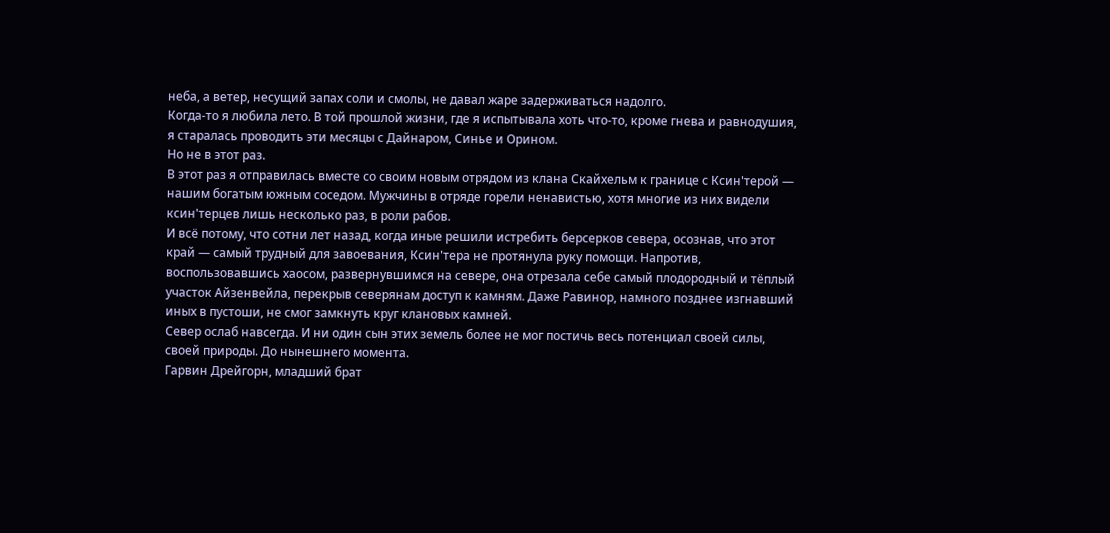неба, а ветер, несущий запах соли и смолы, не давал жаре задерживаться надолго.
Когда-то я любила лето. В той прошлой жизни, где я испытывала хоть что-то, кроме гнева и равнодушия, я старалась проводить эти месяцы с Дайнаром, Синье и Орином.
Но не в этот раз.
В этот раз я отправилась вместе со своим новым отрядом из клана Скайхельм к границе с Ксин'терой — нашим богатым южным соседом. Мужчины в отряде горели ненавистью, хотя многие из них видели ксин'терцев лишь несколько раз, в роли рабов.
И всё потому, что сотни лет назад, когда иные решили истребить берсерков севера, осознав, что этот край — самый трудный для завоевания, Ксин'тера не протянула руку помощи. Напротив, воспользовавшись хаосом, развернувшимся на севере, она отрезала себе самый плодородный и тёплый участок Айзенвейла, перекрыв северянам доступ к камням. Даже Равинор, намного позднее изгнавший иных в пустоши, не смог замкнуть круг клановых камней.
Север ослаб навсегда. И ни один сын этих земель более не мог постичь весь потенциал своей силы, своей природы. До нынешнего момента.
Гарвин Дрейгорн, младший брат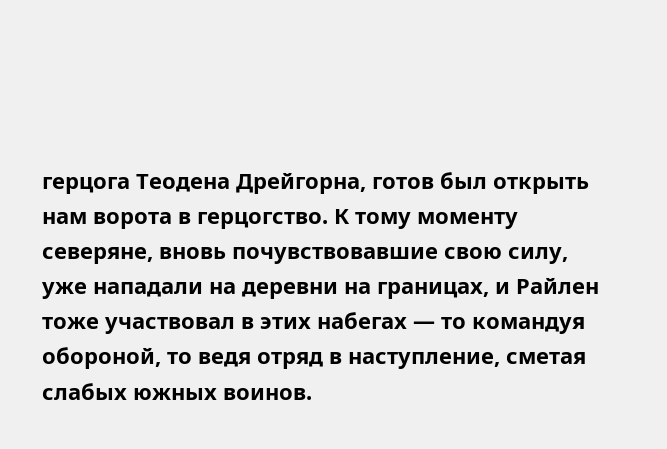герцога Теодена Дрейгорна, готов был открыть нам ворота в герцогство. К тому моменту северяне, вновь почувствовавшие свою силу, уже нападали на деревни на границах, и Райлен тоже участвовал в этих набегах — то командуя обороной, то ведя отряд в наступление, сметая слабых южных воинов.